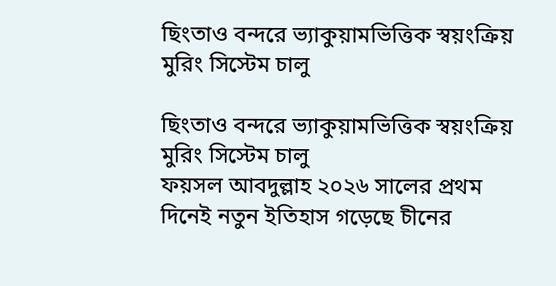ছিংতাও বন্দরে ভ্যাকুয়ামভিত্তিক স্বয়ংক্রিয় মুরিং সিস্টেম চালু

ছিংতাও বন্দরে ভ্যাকুয়ামভিত্তিক স্বয়ংক্রিয় মুরিং সিস্টেম চালু
ফয়সল আবদুল্লাহ ২০২৬ সালের প্রথম দিনেই নতুন ইতিহাস গড়েছে চীনের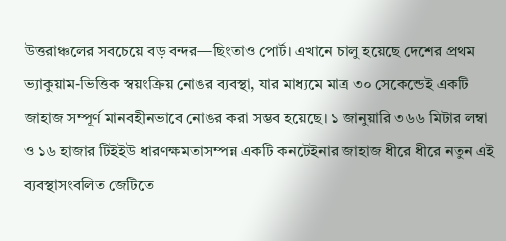উত্তরাঞ্চলের সবচেয়ে বড় বন্দর—ছিংতাও পোর্ট। এখানে চালু হয়েছে দেশের প্রথম ভ্যাকুয়াম-ভিত্তিক স্বয়ংক্রিয় নোঙর ব্যবস্থা, যার মাধ্যমে মাত্র ৩০ সেকেন্ডেই একটি জাহাজ সম্পূর্ণ মানবহীনভাবে নোঙর করা সম্ভব হয়েছে। ১ জানুয়ারি ৩৬৬ মিটার লম্বা ও ১৬ হাজার টিইইউ ধারণক্ষমতাসম্পন্ন একটি কনটেইনার জাহাজ ধীরে ধীরে নতুন এই ব্যবস্থাসংবলিত জেটিতে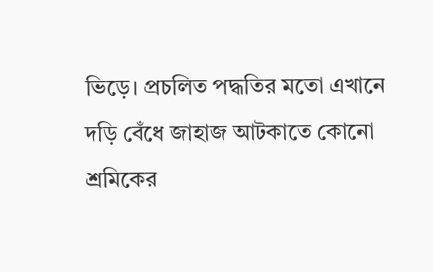ভিড়ে। প্রচলিত পদ্ধতির মতো এখানে দড়ি বেঁধে জাহাজ আটকাতে কোনো শ্রমিকের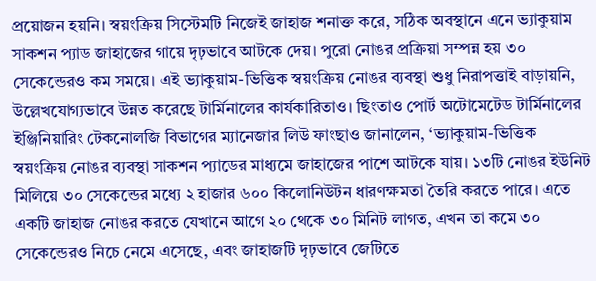প্রয়োজন হয়নি। স্বয়ংক্রিয় সিস্টেমটি নিজেই জাহাজ শনাক্ত করে, সঠিক অবস্থানে এনে ভ্যাকুয়াম সাকশন প্যাড জাহাজের গায়ে দৃঢ়ভাবে আটকে দেয়। পুরো নোঙর প্রক্রিয়া সম্পন্ন হয় ৩০ সেকেন্ডেরও কম সময়ে। এই ভ্যাকুয়াম-ভিত্তিক স্বয়ংক্রিয় নোঙর ব্যবস্থা শুধু নিরাপত্তাই বাড়ায়নি, উল্লেখযোগ্যভাবে উন্নত করেছে টার্মিনালের কার্যকারিতাও। ছিংতাও পোর্ট অটোমেটেড টার্মিনালের ইঞ্জিনিয়ারিং টেকনোলজি বিভাগের ম্যানেজার লিউ ফাংছাও জানালেন, ‘ভ্যাকুয়াম-ভিত্তিক স্বয়ংক্রিয় নোঙর ব্যবস্থা সাকশন প্যাডের মাধ্যমে জাহাজের পাশে আটকে যায়। ১৩টি নোঙর ইউনিট মিলিয়ে ৩০ সেকেন্ডের মধ্যে ২ হাজার ৬০০ কিলোনিউটন ধারণক্ষমতা তৈরি করতে পারে। এতে একটি জাহাজ নোঙর করতে যেখানে আগে ২০ থেকে ৩০ মিনিট লাগত, এখন তা কমে ৩০ সেকেন্ডেরও নিচে নেমে এসেছে, এবং জাহাজটি দৃঢ়ভাবে জেটিতে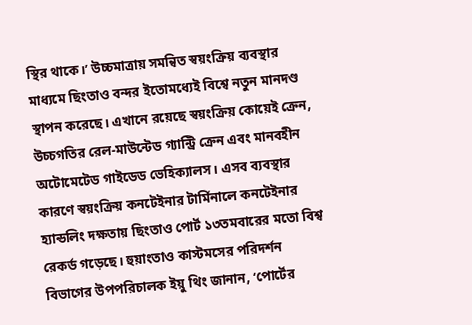স্থির থাকে।’ উচ্চমাত্রায় সমন্বিত স্বয়ংক্রিয় ব্যবস্থার মাধ্যমে ছিংতাও বন্দর ইতোমধ্যেই বিশ্বে নতুন মানদণ্ড স্থাপন করেছে। এখানে রয়েছে স্বয়ংক্রিয় কোয়েই ক্রেন, উচ্চগতির রেল-মাউন্টেড গ্যান্ট্রি ক্রেন এবং মানবহীন অটোমেটেড গাইডেড ভেহিক্যালস। এসব ব্যবস্থার কারণে স্বয়ংক্রিয় কনটেইনার টার্মিনালে কনটেইনার হ্যান্ডলিং দক্ষতায় ছিংতাও পোর্ট ১৩তমবারের মতো বিশ্ব রেকর্ড গড়েছে। হুয়াংতাও কাস্টমসের পরিদর্শন বিভাগের উপপরিচালক ইয়ু থিং জানান, ‘পোর্টের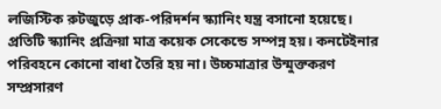লজিস্টিক রুটজুড়ে প্রাক-পরিদর্শন স্ক্যানিং যন্ত্র বসানো হয়েছে। প্রতিটি স্ক্যানিং প্রক্রিয়া মাত্র কয়েক সেকেন্ডে সম্পন্ন হয়। কনটেইনার পরিবহনে কোনো বাধা তৈরি হয় না। উচ্চমাত্রার উন্মুক্তকরণ সম্প্রসারণ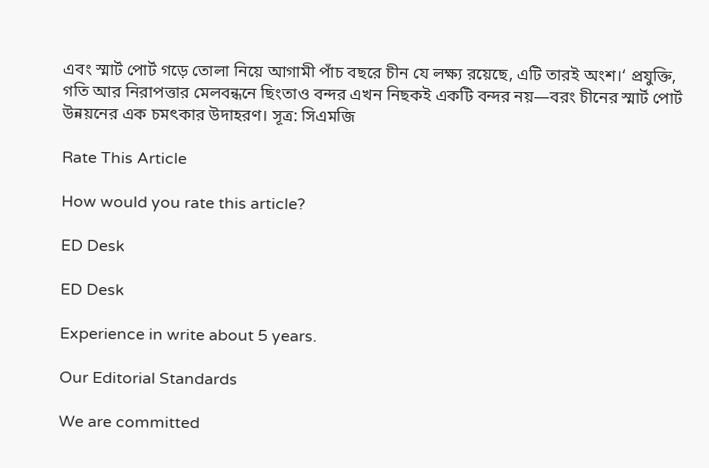এবং স্মার্ট পোর্ট গড়ে তোলা নিয়ে আগামী পাঁচ বছরে চীন যে লক্ষ্য রয়েছে, এটি তারই অংশ।‘ প্রযুক্তি, গতি আর নিরাপত্তার মেলবন্ধনে ছিংতাও বন্দর এখন নিছকই একটি বন্দর নয়—বরং চীনের স্মার্ট পোর্ট উন্নয়নের এক চমৎকার উদাহরণ। সূত্র: সিএমজি

Rate This Article

How would you rate this article?

ED Desk

ED Desk

Experience in write about 5 years.

Our Editorial Standards

We are committed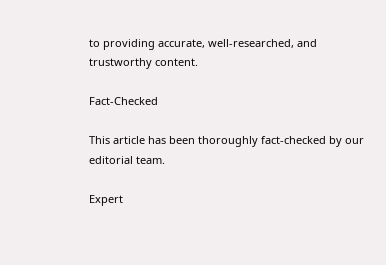to providing accurate, well-researched, and trustworthy content.

Fact-Checked

This article has been thoroughly fact-checked by our editorial team.

Expert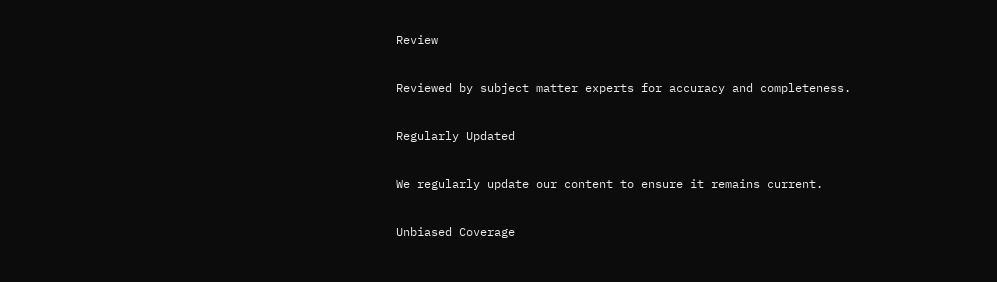Review

Reviewed by subject matter experts for accuracy and completeness.

Regularly Updated

We regularly update our content to ensure it remains current.

Unbiased Coverage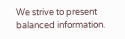We strive to present balanced information.